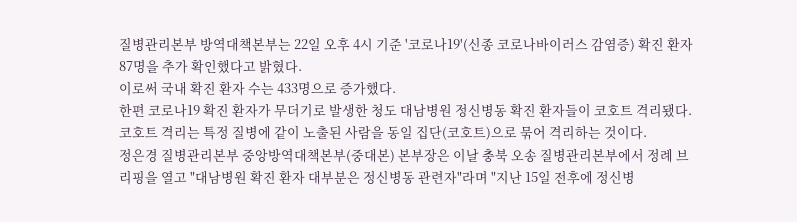질병관리본부 방역대책본부는 22일 오후 4시 기준 '코로나19'(신종 코로나바이러스 감염증) 확진 환자 87명을 추가 확인했다고 밝혔다.
이로써 국내 확진 환자 수는 433명으로 증가했다.
한편 코로나19 확진 환자가 무더기로 발생한 청도 대남병원 정신병동 확진 환자들이 코호트 격리됐다. 코호트 격리는 특정 질병에 같이 노출된 사람을 동일 집단(코호트)으로 묶어 격리하는 것이다.
정은경 질병관리본부 중앙방역대책본부(중대본) 본부장은 이날 충북 오송 질병관리본부에서 정례 브리핑을 열고 "대남병원 확진 환자 대부분은 정신병동 관련자"라며 "지난 15일 전후에 정신병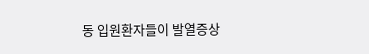동 입원환자들이 발열증상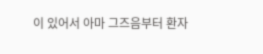이 있어서 아마 그즈음부터 환자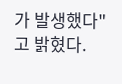가 발생했다"고 밝혔다.